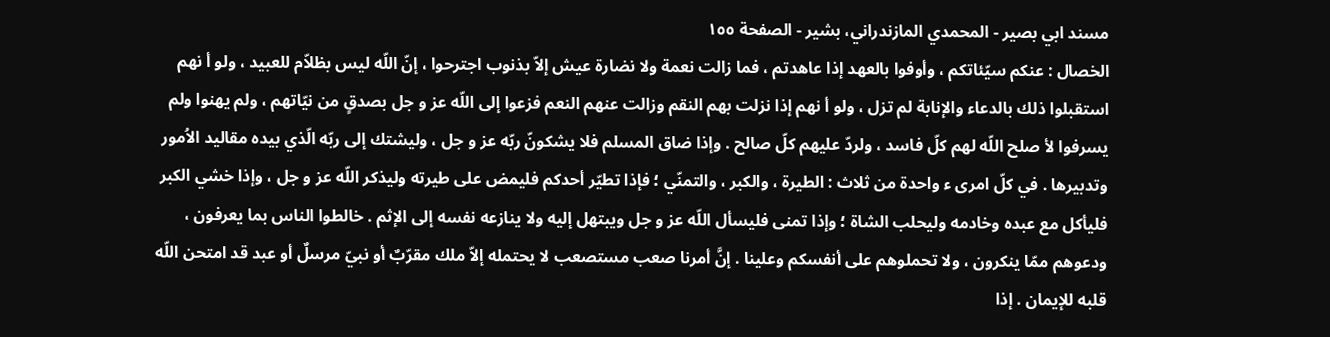مسند ابي بصير - المحمدي المازندراني، بشير - الصفحة ١٥٥
الخصال : عنكم سيّئاتكم ، وأوفوا بالعهد إذا عاهدتم ، فما زالت نعمة ولا نضارة عيش إلاّ بذنوب اجترحوا ، إنّ اللّه ليس بظلاّم للعبيد ، ولو أ نهم استقبلوا ذلك بالدعاء والإنابة لم تزل ، ولو أ نهم إذا نزلت بهم النقم وزالت عنهم النعم فزعوا إلى اللّه عز و جل بصدقٍ من نيّاتهم ، ولم يهنوا ولم يسرفوا لأ صلح اللّه لهم كلّ فاسد ، ولردّ عليهم كلّ صالح . وإذا ضاق المسلم فلا يشكونّ ربّه عز و جل ، وليشتك إلى ربّه الّذي بيده مقاليد الاُمور وتدبيرها . في كلّ امرى ء واحدة من ثلاث : الطيرة ، والكبر ، والتمنّي ؛ فإذا تطيّر أحدكم فليمض على طيرته وليذكر اللّه عز و جل ، وإذا خشي الكبر فليأكل مع عبده وخادمه وليحلب الشاة ؛ وإذا تمنى فليسأل اللّه عز و جل ويبتهل إليه ولا ينازعه نفسه إلى الإثم . خالطوا الناس بما يعرفون ، ودعوهم ممّا ينكرون ، ولا تحملوهم على أنفسكم وعلينا . إنَّ أمرنا صعب مستصعب لا يحتمله إلاّ ملك مقرّبٌ أو نبيّ مرسلٌ أو عبد قد امتحن اللّه قلبه للإيمان . إذا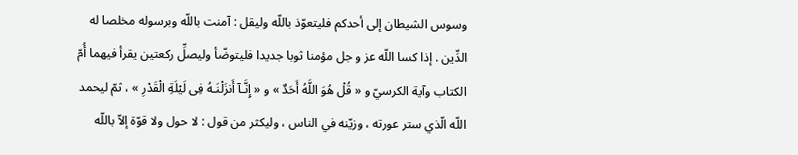وسوس الشيطان إلى أحدكم فليتعوّذ باللّه وليقل : آمنت باللّه وبرسوله مخلصا له الدِّين . إذا كسا اللّه عز و جل مؤمنا ثوبا جديدا فليتوضّأ وليصلِّ ركعتين يقرأ فيهما أُمّ الكتاب وآية الكرسيّ و « قُلْ هُوَ اللَّهُ أَحَدٌ » و « إِنَّـآ أَنزَلْنَـهُ فِى لَيْلَةِ الْقَدْرِ » ، ثمّ ليحمد اللّه الّذي ستر عورته ، وزيّنه في الناس ، وليكثر من قول : لا حول ولا قوّة إلاّ باللّه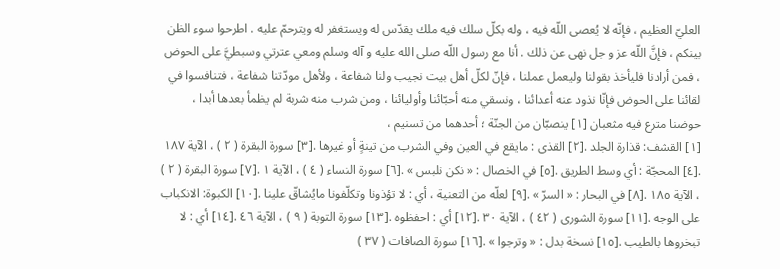العليّ العظيم ، فإنّه لا يُعصى اللّه فيه ، وله بكلّ سلك فيه ملك يقدّس له ويستغفر له ويترحمّ عليه . اطرحوا سوء الظن بينكم ، فإنَّ اللّه عز و جل نهى عن ذلك . أنا مع رسول اللّه صلى الله عليه و آله وسلم ومعي عترتي وسبطيَّ على الحوض ، فمن أرادنا فليأخذ بقولنا وليعمل عملنا ، فإنّ لكلّ أهل بيت نجيب ولنا شفاعة ، ولأهل مودّتنا شفاعة ، فتنافسوا في لقائنا على الحوض فإنّا نذود عنه أعدائنا ، ونسقي منه أحبّائنا وأوليائنا ، ومن شرب منه شربة لم يظمأ بعدها أبدا ، حوضنا مترع فيه مثعبان [١] ينصبّان من الجنّة ؛ أحدهما من تسنيم ،
[١] القشف: قذارة الجلد .[٢] القذى : مايقع في العين وفي الشرب من تينةٍ أو غيرها .[٣] سورة البقرة ( ٢ ) ، الآية ١٨٧ .[٤] المحجّة : أي وسط الطريق .[٥] في الخصال : « نكن نلبس » .[٦] سورة النساء ( ٤ ) ، الآية ١ .[٧] سورة البقرة ( ٢ ) ، الآية ١٨٥ .[٨] في البحار : « السرّ » .[٩] لعلّه من التعنية ، أي : لا تؤذونا وتكلّفونا مايُشاقّ علينا .[١٠] الكبوة: الانكباب على الوجه .[١١] سورة الشورى ( ٤٢ ) ، الآية ٣٠ .[١٢] أي : احفظوه .[١٣] سورة التوبة ( ٩ ) ، الآية ٤٦ .[١٤] أي : لا تبخروها بالطيب .[١٥] نسخة بدل : « وترجوا » .[١٦] سورة الصافات ( ٣٧ )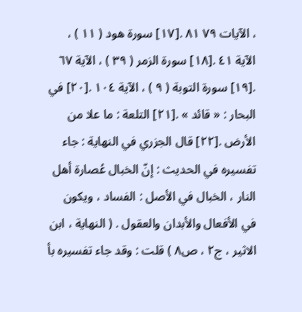، الآيات ٧٩ ٨١ .[١٧] سورة هود ( ١١ ) ، الآية ٤١ .[١٨] سورة الزمر ( ٣٩ ) ، الآية ٦٧ .[١٩] سورة التوبة ( ٩ ) ، الآية ١٠٤ .[٢٠] في البحار : « قائد » .[٢١] التلعة : ما علا من الأرض .[٢٢] قال الجزري في النهاية : جاء تفسيره في الحديث : إنّ الخبال عُصارة أهل النار ، الخبال في الأصل : الفساد ، ويكون في الأفعال والأبدان والعقول . ( النهاية ، ابن الاثير ، ج٢ ، ص٨ ) قلت : وقد جاء تفسيره بأ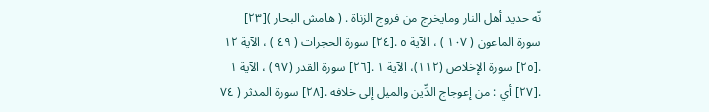نّه حديد أهل النار ومايخرج من فروج الزناة . ( هامش البحار )[٢٣] سورة الماعون ( ١٠٧ ) ، الآية ٥ .[٢٤] سورة الحجرات ( ٤٩ ) ، الآية ١٢ .[٢٥] سورة الإخلاص (١١٢)، الآية ١ .[٢٦] سورة القدر (٩٧) ، الآية ١ .[٢٧] أي : من إعوجاج الدِّين والميل إلى خلافه .[٢٨] سورة المدثر ( ٧٤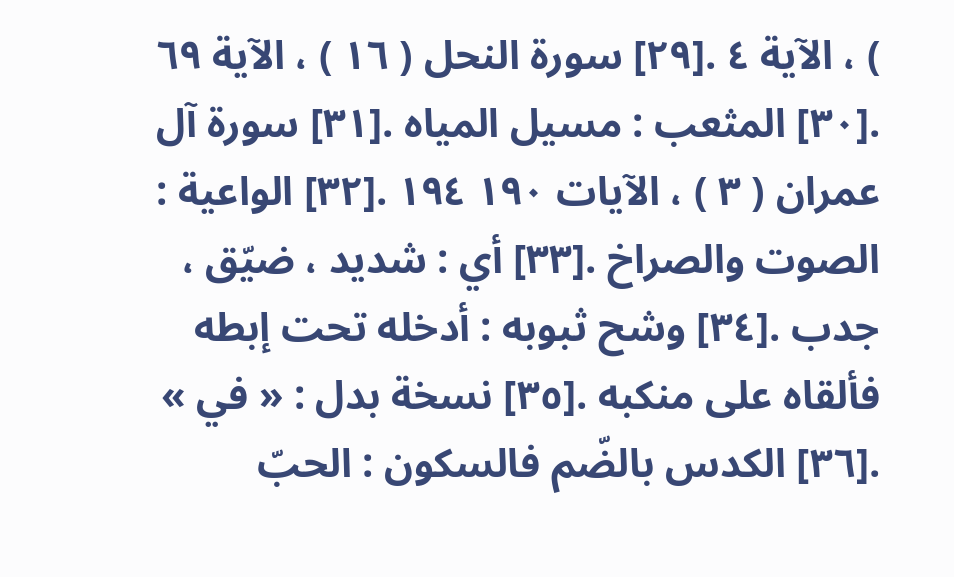) ، الآية ٤ .[٢٩] سورة النحل ( ١٦ ) ، الآية ٦٩ .[٣٠] المثعب : مسيل المياه .[٣١] سورة آل عمران ( ٣ ) ، الآيات ١٩٠ ١٩٤ .[٣٢] الواعية : الصوت والصراخ .[٣٣] أي : شديد ، ضيّق ، جدب .[٣٤] وشح ثبوبه : أدخله تحت إبطه فألقاه على منكبه .[٣٥] نسخة بدل : « في » .[٣٦] الكدس بالضّم فالسكون : الحبّ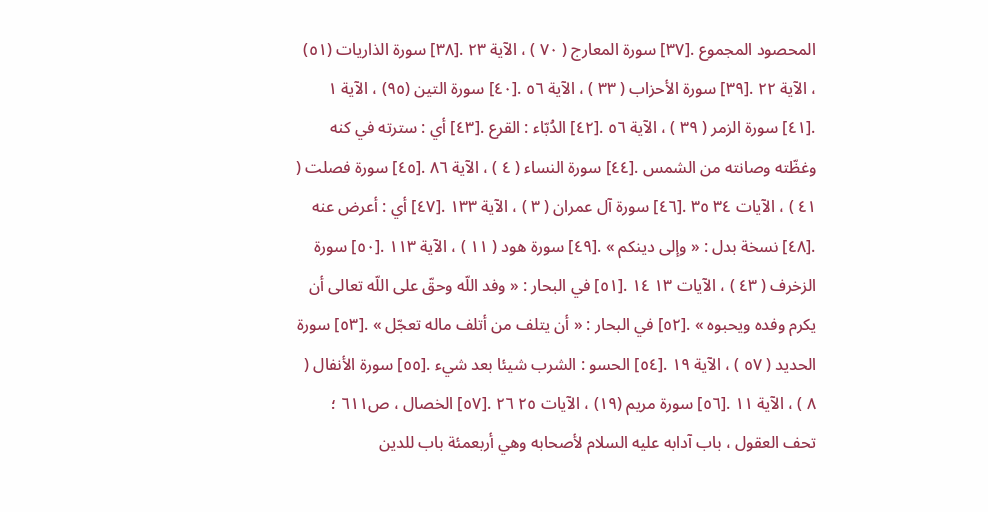المحصود المجموع .[٣٧] سورة المعارج ( ٧٠ ) ، الآية ٢٣ .[٣٨] سورة الذاريات (٥١) ، الآية ٢٢ .[٣٩] سورة الأحزاب ( ٣٣ ) ، الآية ٥٦ .[٤٠] سورة التين (٩٥) ، الآية ١ .[٤١] سورة الزمر ( ٣٩ ) ، الآية ٥٦ .[٤٢] الدُبّاء : القرع .[٤٣] أي : سترته في كنه وغظّته وصانته من الشمس .[٤٤] سورة النساء ( ٤ ) ، الآية ٨٦ .[٤٥] سورة فصلت ( ٤١ ) ، الآيات ٣٤ ٣٥ .[٤٦] سورة آل عمران ( ٣ ) ، الآية ١٣٣ .[٤٧] أي : أعرض عنه .[٤٨] نسخة بدل : « وإلى دينكم » .[٤٩] سورة هود ( ١١ ) ، الآية ١١٣ .[٥٠] سورة الزخرف ( ٤٣ ) ، الآيات ١٣ ١٤ .[٥١] في البحار : « وفد اللّه وحقّ على اللّه تعالى أن يكرم وفده ويحبوه » .[٥٢] في البحار : « أن يتلف من أتلف ماله تعجّل » .[٥٣] سورة الحديد ( ٥٧ ) ، الآية ١٩ .[٥٤] الحسو : الشرب شيئا بعد شيء .[٥٥] سورة الأنفال ( ٨ ) ، الآية ١١ .[٥٦] سورة مريم (١٩) ، الآيات ٢٥ ٢٦ .[٥٧] الخصال ، ص٦١١ ؛ تحف العقول ، باب آدابه عليه السلام لأصحابه وهي أربعمئة باب للدين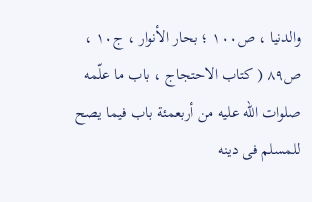والدنيا ، ص١٠٠ ؛ بحار الأنوار ، ج١٠ ، ص٨٩ ( كتاب الاحتجاج ، باب ما علّمه صلوات اللّه عليه من أربعمئة باب فيما يصح للمسلم فى دينه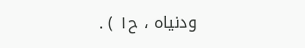ودنياه ، ح١ ) .